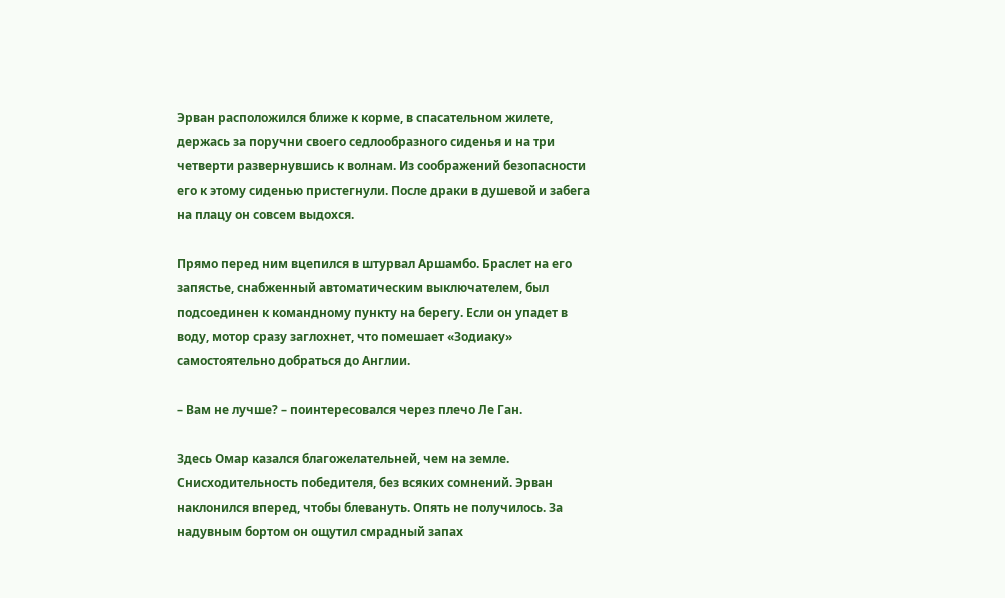Эрван расположился ближе к корме, в спасательном жилете, держась за поручни своего седлообразного сиденья и на три четверти развернувшись к волнам. Из соображений безопасности его к этому сиденью пристегнули. После драки в душевой и забега на плацу он совсем выдохся.

Прямо перед ним вцепился в штурвал Аршамбо. Браслет на его запястье, снабженный автоматическим выключателем, был подсоединен к командному пункту на берегу. Если он упадет в воду, мотор сразу заглохнет, что помешает «Зодиаку» самостоятельно добраться до Англии.

– Вам не лучше? – поинтересовался через плечо Ле Ган.

Здесь Омар казался благожелательней, чем на земле. Снисходительность победителя, без всяких сомнений. Эрван наклонился вперед, чтобы блевануть. Опять не получилось. За надувным бортом он ощутил смрадный запах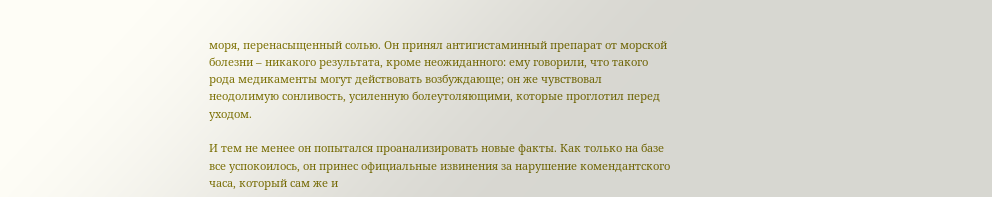моря, перенасыщенный солью. Он принял антигистаминный препарат от морской болезни – никакого результата, кроме неожиданного: ему говорили, что такого рода медикаменты могут действовать возбуждающе; он же чувствовал неодолимую сонливость, усиленную болеутоляющими, которые проглотил перед уходом.

И тем не менее он попытался проанализировать новые факты. Как только на базе все успокоилось, он принес официальные извинения за нарушение комендантского часа, который сам же и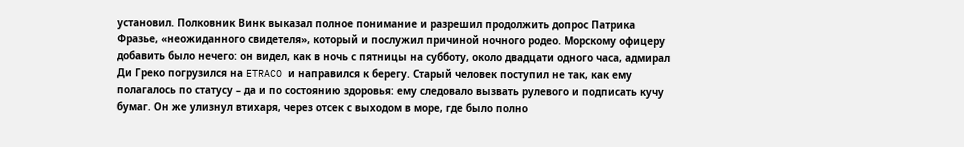установил. Полковник Винк выказал полное понимание и разрешил продолжить допрос Патрика Фразье, «неожиданного свидетеля», который и послужил причиной ночного родео. Морскому офицеру добавить было нечего: он видел, как в ночь с пятницы на субботу, около двадцати одного часа, адмирал Ди Греко погрузился на ETRACO и направился к берегу. Старый человек поступил не так, как ему полагалось по статусу – да и по состоянию здоровья: ему следовало вызвать рулевого и подписать кучу бумаг. Он же улизнул втихаря, через отсек с выходом в море, где было полно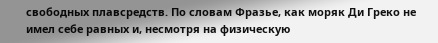свободных плавсредств. По словам Фразье, как моряк Ди Греко не имел себе равных и, несмотря на физическую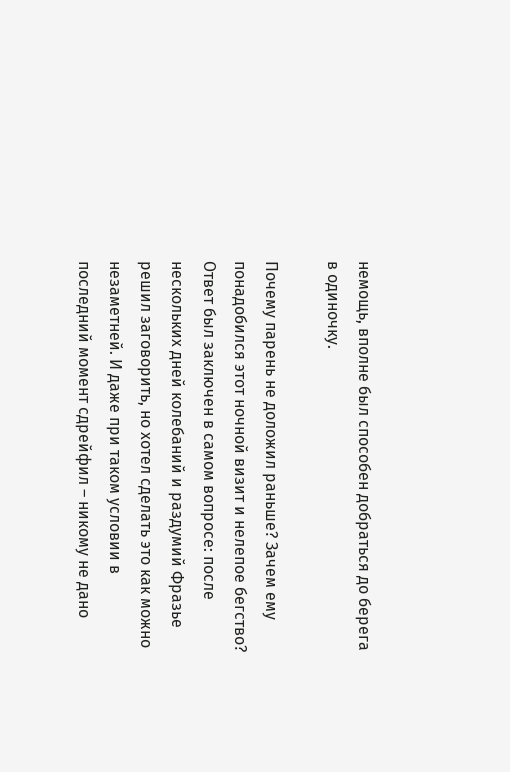немощь, вполне был способен добраться до берега в одиночку.

Почему парень не доложил раньше? Зачем ему понадобился этот ночной визит и нелепое бегство? Ответ был заключен в самом вопросе: после нескольких дней колебаний и раздумий Фразье решил заговорить, но хотел сделать это как можно незаметней. И даже при таком условии в последний момент сдрейфил – никому не дано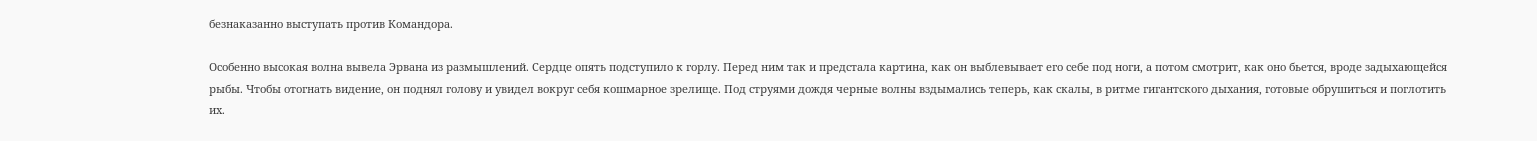безнаказанно выступать против Командора.

Особенно высокая волна вывела Эрвана из размышлений. Сердце опять подступило к горлу. Перед ним так и предстала картина, как он выблевывает его себе под ноги, а потом смотрит, как оно бьется, вроде задыхающейся рыбы. Чтобы отогнать видение, он поднял голову и увидел вокруг себя кошмарное зрелище. Под струями дождя черные волны вздымались теперь, как скалы, в ритме гигантского дыхания, готовые обрушиться и поглотить их.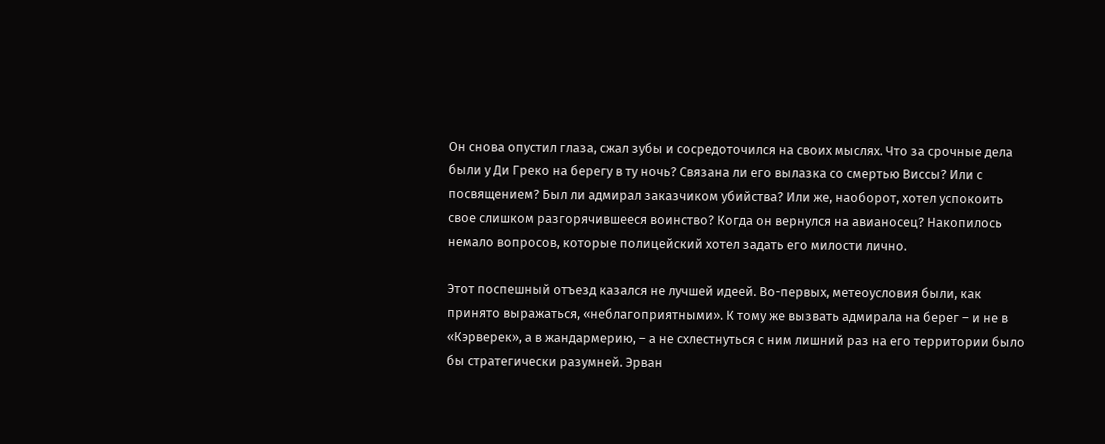Он снова опустил глаза, сжал зубы и сосредоточился на своих мыслях. Что за срочные дела были у Ди Греко на берегу в ту ночь? Связана ли его вылазка со смертью Виссы? Или с посвящением? Был ли адмирал заказчиком убийства? Или же, наоборот, хотел успокоить свое слишком разгорячившееся воинство? Когда он вернулся на авианосец? Накопилось немало вопросов, которые полицейский хотел задать его милости лично.

Этот поспешный отъезд казался не лучшей идеей. Во-первых, метеоусловия были, как принято выражаться, «неблагоприятными». К тому же вызвать адмирала на берег – и не в «Кэрверек», а в жандармерию, – а не схлестнуться с ним лишний раз на его территории было бы стратегически разумней. Эрван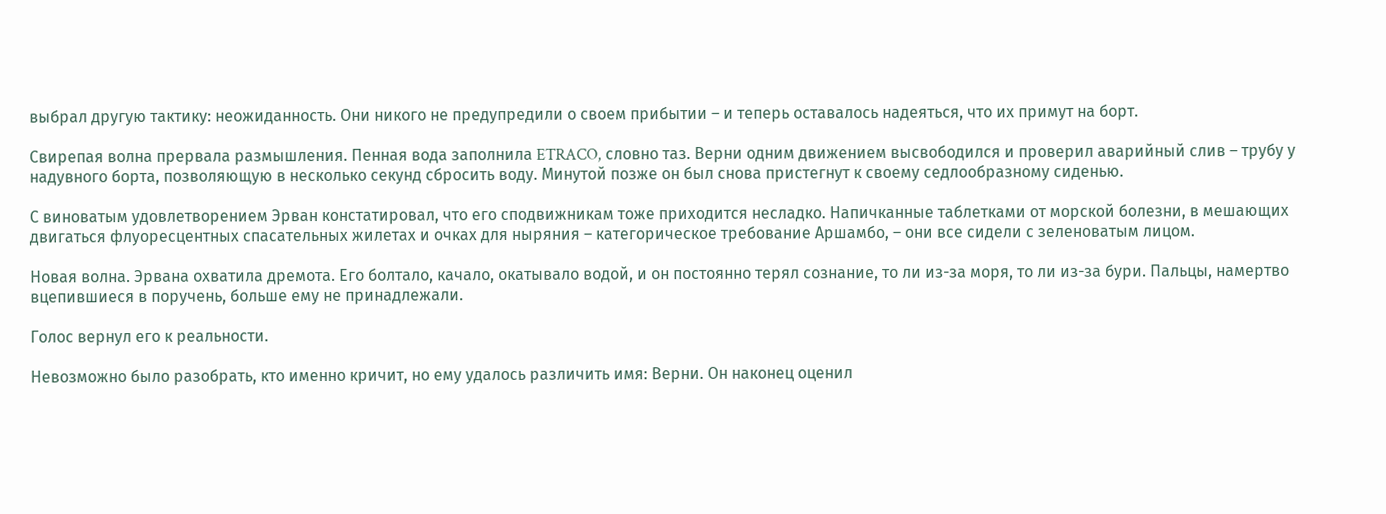выбрал другую тактику: неожиданность. Они никого не предупредили о своем прибытии – и теперь оставалось надеяться, что их примут на борт.

Свирепая волна прервала размышления. Пенная вода заполнила ETRACO, словно таз. Верни одним движением высвободился и проверил аварийный слив – трубу у надувного борта, позволяющую в несколько секунд сбросить воду. Минутой позже он был снова пристегнут к своему седлообразному сиденью.

С виноватым удовлетворением Эрван констатировал, что его сподвижникам тоже приходится несладко. Напичканные таблетками от морской болезни, в мешающих двигаться флуоресцентных спасательных жилетах и очках для ныряния – категорическое требование Аршамбо, – они все сидели с зеленоватым лицом.

Новая волна. Эрвана охватила дремота. Его болтало, качало, окатывало водой, и он постоянно терял сознание, то ли из-за моря, то ли из-за бури. Пальцы, намертво вцепившиеся в поручень, больше ему не принадлежали.

Голос вернул его к реальности.

Невозможно было разобрать, кто именно кричит, но ему удалось различить имя: Верни. Он наконец оценил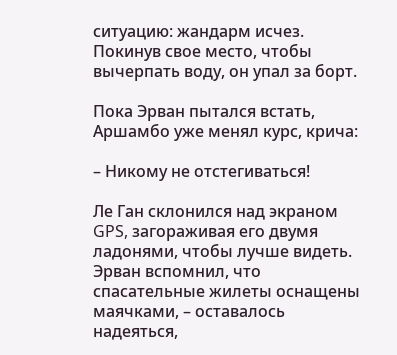ситуацию: жандарм исчез. Покинув свое место, чтобы вычерпать воду, он упал за борт.

Пока Эрван пытался встать, Аршамбо уже менял курс, крича:

– Никому не отстегиваться!

Ле Ган склонился над экраном GPS, загораживая его двумя ладонями, чтобы лучше видеть. Эрван вспомнил, что спасательные жилеты оснащены маячками, – оставалось надеяться,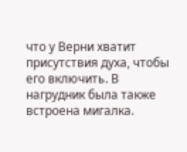что у Верни хватит присутствия духа, чтобы его включить. В нагрудник была также встроена мигалка.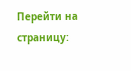Перейти на страницу: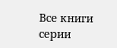Все книги серии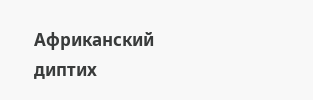Африканский диптих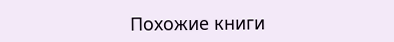Похожие книги